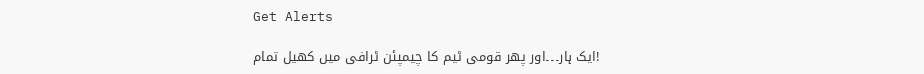Get Alerts

!ایک ہار۔۔۔اور پھر قومی ٹیم کا چیمپئن ٹرافی میں کھیل تمام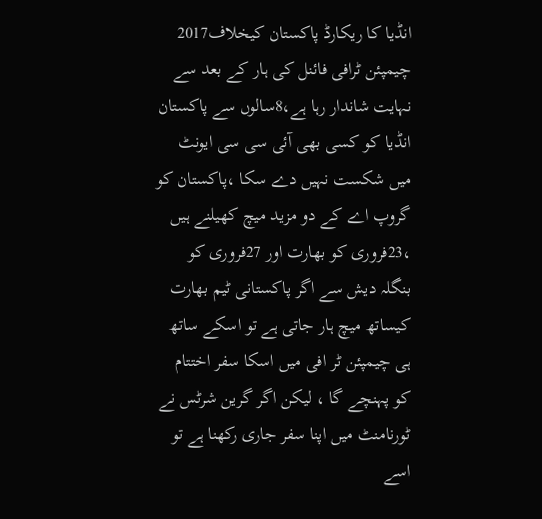انڈیا کا ریکارڈ پاکستان کیخلاف2017 چیمپئن ٹرافی فائنل کی ہار کے بعد سے نہایت شاندار رہا ہے،8سالوں سے پاکستان انڈیا کو کسی بھی آئی سی سی ایونٹ میں شکست نہیں دے سکا ،پاکستان کو گروپ اے کے دو مزید میچ کھیلنے ہیں ،23فروری کو بھارت اور 27فروری کو بنگلہ دیش سے اگر پاکستانی ٹیم بھارت کیساتھ میچ ہار جاتی ہے تو اسکے ساتھ ہی چیمپئن ٹر افی میں اسکا سفر اختتام کو پہنچے گا ، لیکن اگر گرین شرٹس نے ٹورنامنٹ میں اپنا سفر جاری رکھنا ہے تو اسے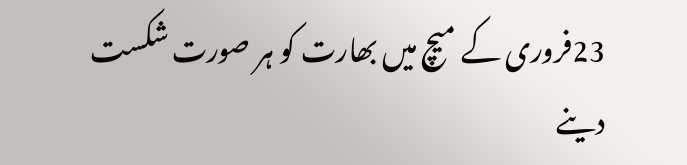23فروری کے میچ میں بھارت کو ہر صورت شکست دینے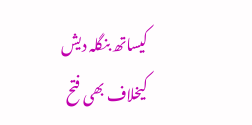کیساتھ بنگلہ دیش کیخلاف بھی فتح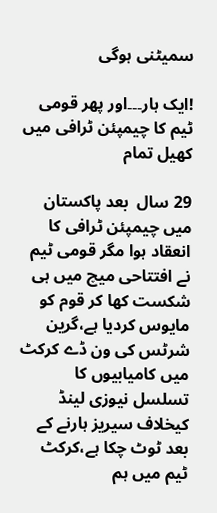سمیٹنی ہوگی

!ایک ہار۔۔۔اور پھر قومی ٹیم کا چیمپئن ٹرافی میں کھیل تمام

29 سال  بعد پاکستان میں چیمپئن ٹرافی کا انعقاد ہوا مگر قومی ٹیم نے افتتاحی میچ میں ہی شکست کھا کر قوم کو مایوس کردیا ہے،گرین شرٹس کی ون ڈے کرکٹ میں کامیابیوں کا تسلسل نیوزی لینڈ کیخلاف سیریز ہارنے کے بعد ٹوٹ چکا ہے،کرکٹ ٹیم میں ہم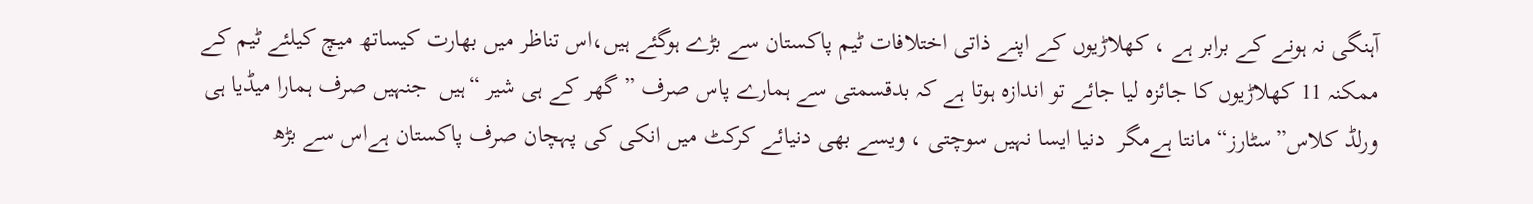آہنگی نہ ہونے کے برابر ہے ، کھلاڑیوں کے اپنے ذاتی اختلافات ٹیم پاکستان سے بڑے ہوگئے ہیں،اس تناظر میں بھارت کیساتھ میچ کیلئے ٹیم کے ممکنہ 11 کھلاڑیوں کا جائزہ لیا جائے تو اندازہ ہوتا ہے کہ بدقسمتی سے ہمارے پاس صرف ”گھر کے ہی شیر “ہیں  جنہیں صرف ہمارا میڈیا ہی  ورلڈ کلاس”سٹارز“ مانتا ہےمگر  دنیا ایسا نہیں سوچتی ، ویسے بھی دنیائے کرکٹ میں انکی کی پہچان صرف پاکستان ہےاس سے بڑھ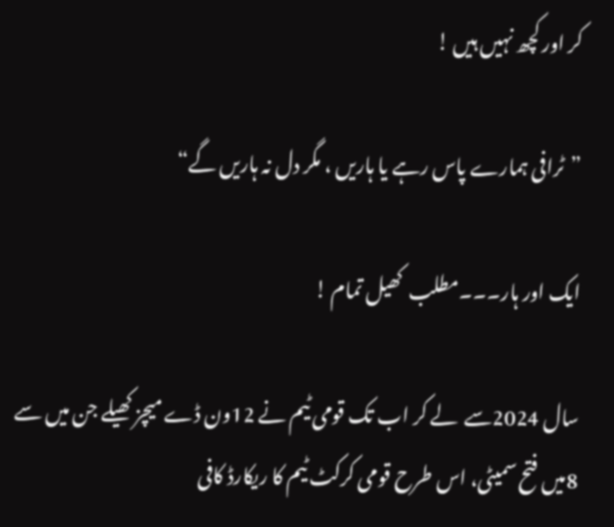کر اور کچھ نہیں ہیں !

”ٹرافی ہمارے پاس رہے یا ہاریں ، مگر دل نہ ہاریں گے“

ایک اور ہار۔۔۔مطلب  کھیل تمام !

سال 2024سے  لے کر اب تک قومی ٹیم نے 12ون ڈے میچز کھیلے جن میں سے 8میں فتح سمیٹی، اس طرح قومی کرکٹ ٹیم کا ریکارڈ کافی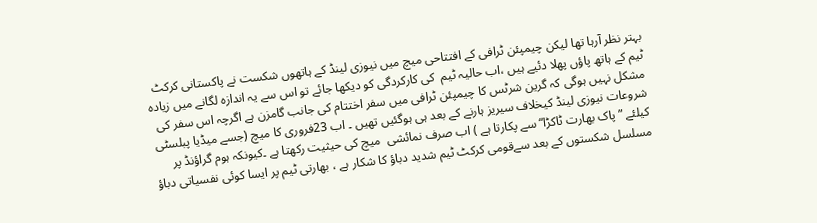بہتر نظر آرہا تھا لیکن چیمپئن ٹرافی کے افتتاحی میچ میں نیوزی لینڈ کے ہاتھوں شکست نے پاکستانی کرکٹ ٹیم کے ہاتھ پاؤں پھلا دئیے ہیں ،اب حالیہ ٹیم  کی کارکردگی کو دیکھا جائے تو اس سے یہ اندازہ لگانے میں زیادہ مشکل نہیں ہوگی کہ گرین شرٹس کا چیمپئن ٹرافی میں سفر اختتام کی جانب گامزن ہے اگرچہ اس سفر کی شروعات نیوزی لینڈ کیخلاف سیریز ہارنے کے بعد ہی ہوگئیں تھیں ۔ اب 23فروری کا میچ (جسے میڈیا پبلسٹی کیلئے ”پاک بھارت ٹاکڑا“ سے پکارتا ہے ) اب صرف نمائشی  میچ کی حیثیت رکھتا ہے ۔کیونکہ ہوم گراؤنڈ پر مسلسل شکستوں کے بعد سےقومی کرکٹ ٹیم شدید دباؤ کا شکار ہے ، بھارتی ٹیم پر ایسا کوئی نفسیاتی دباؤ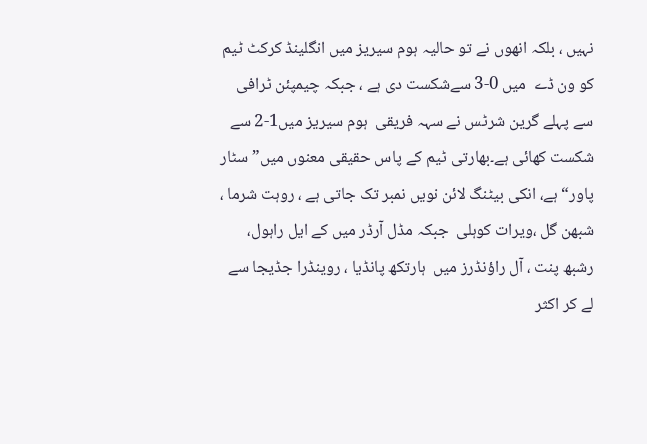نہیں ، بلکہ انھوں نے تو حالیہ ہوم سیریز میں انگلینڈ کرکٹ ٹیم کو ون ڈے  میں 0-3 سےشکست دی ہے ، جبکہ چیمپئن ٹرافی سے پہلے گرین شرٹس نے سہہ فریقی  ہوم سیریز میں1-2 سے شکست کھائی ہے۔بھارتی ٹیم کے پاس حقیقی معنوں میں” سٹار پاور“ ہے، انکی بیٹنگ لائن نویں نمبر تک جاتی ہے ، روہت شرما ، شبھن گل ،ویرات کوہلی  جبکہ مڈل آرڈر میں کے ایل راہول، رشبھ پنت ، آل راؤنڈرز میں  ہارتکھ پانڈیا ، روینڈرا جڈیجا سے لے کر اکثر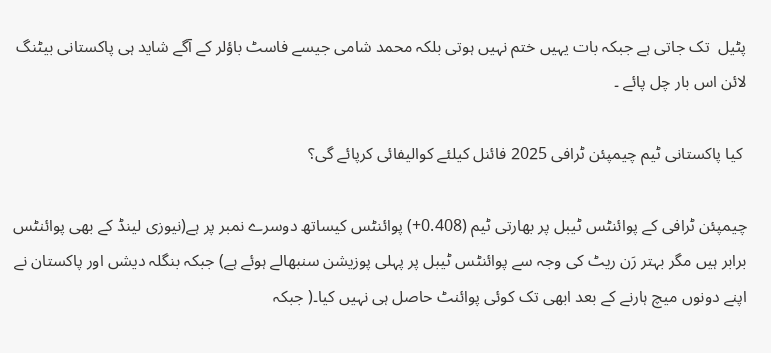پٹیل  تک جاتی ہے جبکہ بات یہیں ختم نہیں ہوتی بلکہ محمد شامی جیسے فاسٹ باؤلر کے آگے شاید ہی پاکستانی بیٹنگ لائن اس بار چل پائے ۔

 کیا پاکستانی ٹیم چیمپئن ٹرافی 2025 فائنل کیلئے کوالیفائی کرپائے گی؟

چیمپئن ٹرافی کے پوائنٹس ٹیبل پر بھارتی ٹیم (0.408+) پوائنٹس کیساتھ دوسرے نمبر پر ہے(نیوزی لینڈ کے بھی پوائنٹس برابر ہیں مگر بہتر رَن ریٹ کی وجہ سے پوائنٹس ٹیبل پر پہلی پوزیشن سنبھالے ہوئے ہے) جبکہ بنگلہ دیشں اور پاکستان نے اپنے دونوں میچ ہارنے کے بعد ابھی تک کوئی پوائنٹ حاصل ہی نہیں کیا۔( جبکہ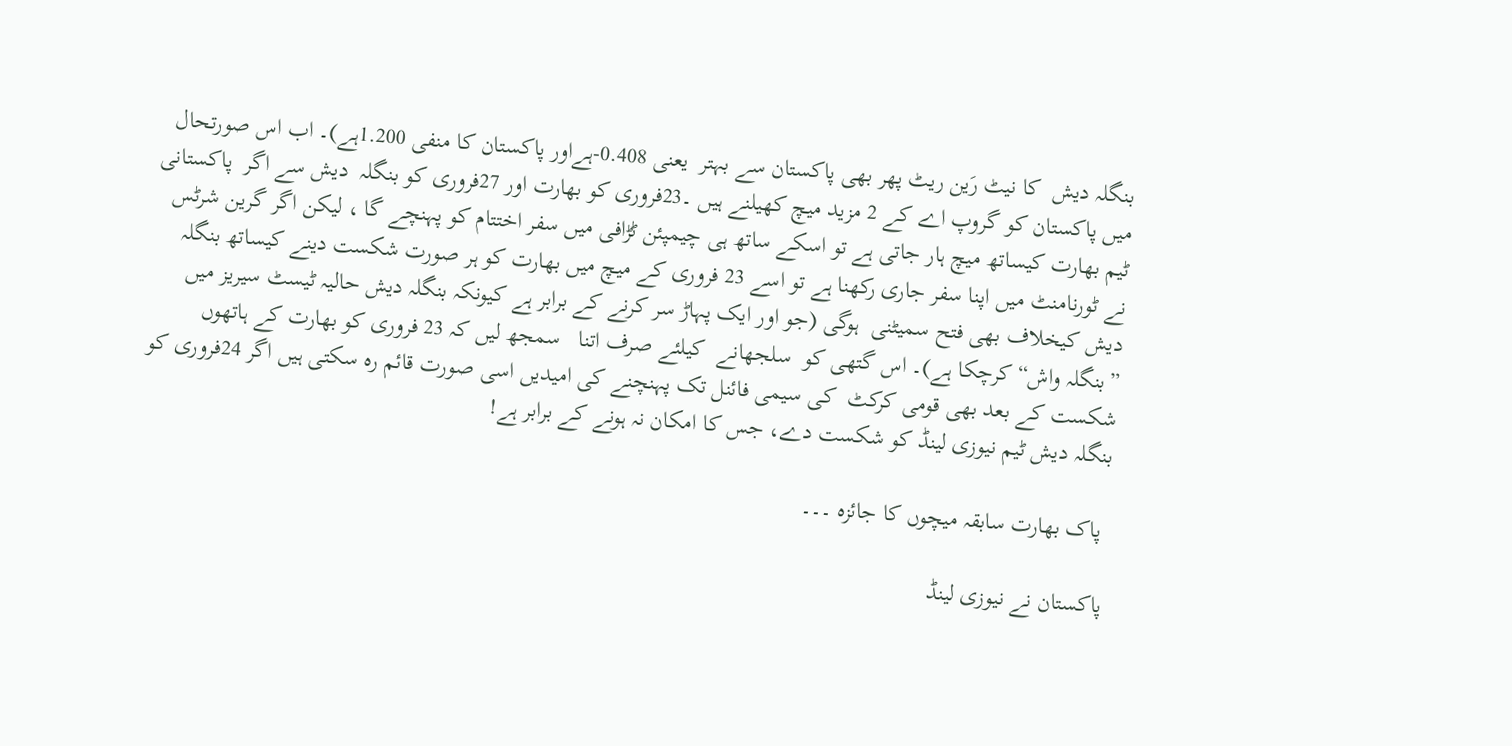بنگلہ دیش  کا نیٹ رَین ریٹ پھر بھی پاکستان سے بہتر  یعنی 0.408-ہےاور پاکستان کا منفی 1.200ہے)۔ اب اس صورتحال میں پاکستان کو گروپ اے کے 2 مزید میچ کھیلنے ہیں ۔23فروری کو بھارت اور 27فروری کو بنگلہ  دیش سے اگر  پاکستانی ٹیم بھارت کیساتھ میچ ہار جاتی ہے تو اسکے ساتھ ہی چیمپئن ٹڑافی میں سفر اختتام کو پہنچے گا ، لیکن اگر گرین شرٹس نے ٹورنامنٹ میں اپنا سفر جاری رکھنا ہے تو اسے 23 فروری کے میچ میں بھارت کو ہر صورت شکست دینے کیساتھ بنگلہ دیش کیخلاف بھی فتح سمیٹنی  ہوگی (جو اور ایک پہاڑ سر کرنے کے برابر ہے کیونکہ بنگلہ دیش حالیہ ٹیسٹ سیریز میں ”بنگلہ واش“ کرچکا ہے)۔ اس گتھی کو  سلجھانے  کیلئے صرف اتنا   سمجھ لیں کہ 23 فروری کو بھارت کے ہاتھوں شکست کے بعد بھی قومی کرکٹ  کی سیمی فائنل تک پہنچنے کی امیدیں اسی صورت قائم رہ سکتی ہیں اگر 24فروری کو بنگلہ دیش ٹیم نیوزی لینڈ کو شکست دے، جس کا امکان نہ ہونے کے برابر ہے!

 پاک بھارت سابقہ میچوں کا جائزہ ۔۔۔

پاکستان نے نیوزی لینڈ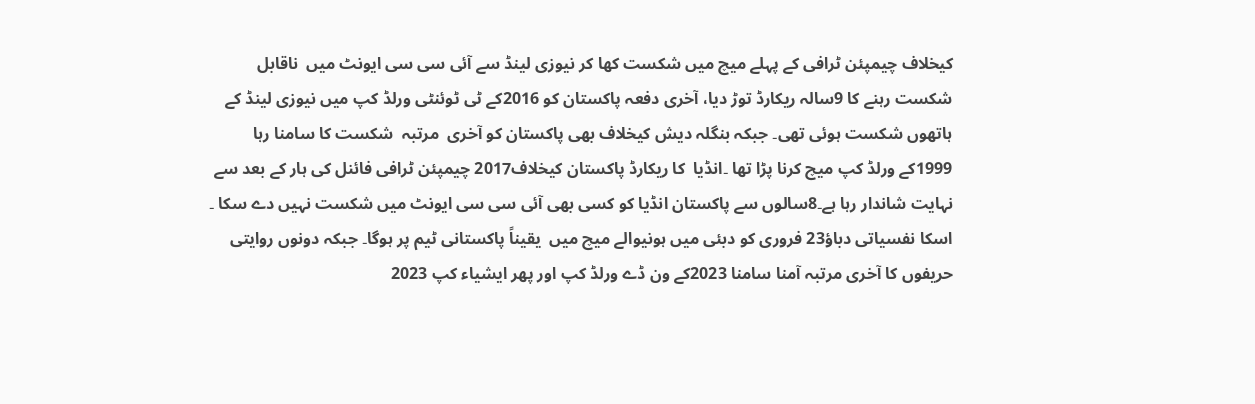کیخلاف چیمپئن ٹرافی کے پہلے میچ میں شکست کھا کر نیوزی لینڈ سے آئی سی سی ایونٹ میں  ناقابل شکست رہنے کا 9سالہ ریکارڈ توڑ دیا، آخری دفعہ پاکستان کو 2016کے ٹی ٹوئنٹی ورلڈ کپ میں نیوزی لینڈ کے ہاتھوں شکست ہوئی تھی۔ جبکہ بنگلہ دیش کیخلاف بھی پاکستان کو آخری  مرتبہ  شکست کا سامنا رہا 1999کے ورلڈ کپ میچ کرنا پڑا تھا ۔انڈیا  کا ریکارڈ پاکستان کیخلاف2017 چیمپئن ٹرافی فائنل کی ہار کے بعد سے  نہایت شاندار رہا ہے۔8سالوں سے پاکستان انڈیا کو کسی بھی آئی سی سی ایونٹ میں شکست نہیں دے سکا ۔ اسکا نفسیاتی دباؤ23 فروری کو دبئی میں ہونیوالے میچ میں  یقیناً پاکستانی ٹیم پر ہوگا۔ جبکہ دونوں روایتی حریفوں کا آخری مرتبہ آمنا سامنا 2023کے ون ڈے ورلڈ کپ اور پھر ایشیاء کپ 2023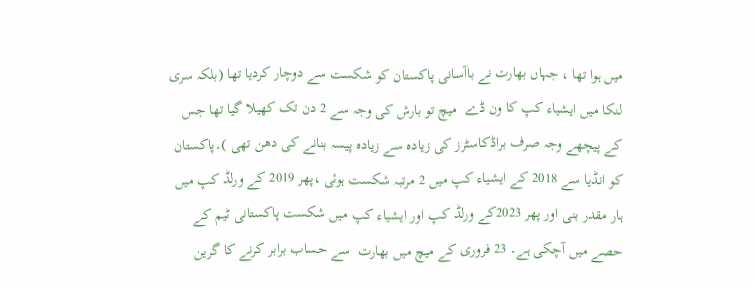میں ہوا تھا ، جہاں بھارت نے باآسانی پاکستان کو شکست سے دوچار کردیا تھا (بلکہ سری لنکا میں ایشیاء کپ کا ون ڈے  میچ تو بارش کی وجہ سے 2 دن تک کھیلا گیا تھا جس کے پیچھے وجہ صرف براڈکاسٹرز کی زیادہ سے زیادہ پیسہ بنانے کی دھن تھی )۔پاکستان کو انڈیا سے 2018 کے ایشیاء کپ میں 2 مرتبہ شکست ہوئی ،پھر 2019 کے ورلڈ کپ میں ہار مقدر بنی اور پھر 2023کے ورلڈ کپ اور ایشیاء کپ میں شکست پاکستانی ٹیم کے حصے میں آچکی ہے۔ 23 فروری کے میچ میں بھارت  سے حساب برابر کرنے کا گرین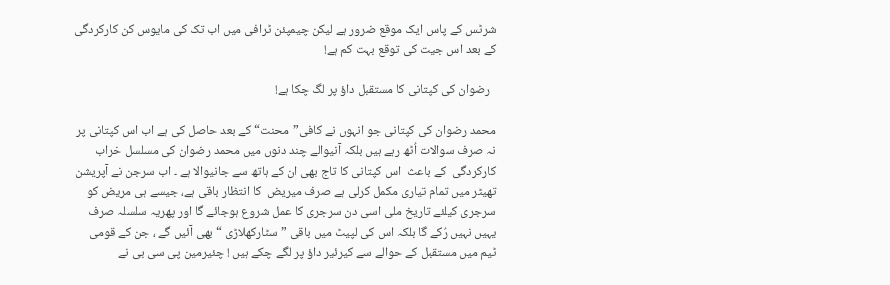شرٹس کے پاس ایک موقع ضرور ہے لیکن چیمپئن ٹرافی میں اب تک کی مایوس کن کارکردگی کے بعد اس جیت کی توقع بہت کم ہے!

  رضوان کی کپتانی کا مستقبل داؤ پر لگ چکا ہے!

محمد رضوان کی کپتانی جو انہوں نے کافی”محنت“ کے بعد حاصل کی ہے اب اس کپتانی پر نہ صرف سوالات اُٹھ رہے ہیں بلکہ آنیوالے چند دنوں میں محمد رضوان کی مسلسل خراب کارکردگی  کے باعث  اس کپتانی کا تاج بھی ان کے ہاتھ سے جانیوالا ہے ۔ اب سرجن نے آپریشن تھیٹر میں تمام تیاری مکمل کرلی ہے صرف میریض  کا انتظار باقی ہے، جیسے ہی مریض کو سرجری کیلئے تاریخ ملی اسی دن سرجری کا عمل شروع ہوجائے گا اور پھریہ سلسلہ صرف یہیں نہیں رُکے گا بلکہ اس کی لپیٹ میں باقی ”سٹارکھلاڑی “ بھی آئیں گے ، جن کے قومی ٹیم میں مستقبل کے حوالے سے کیرئیر داؤ پر لگے چکے ہیں ! چئیرمین پی سی بی نے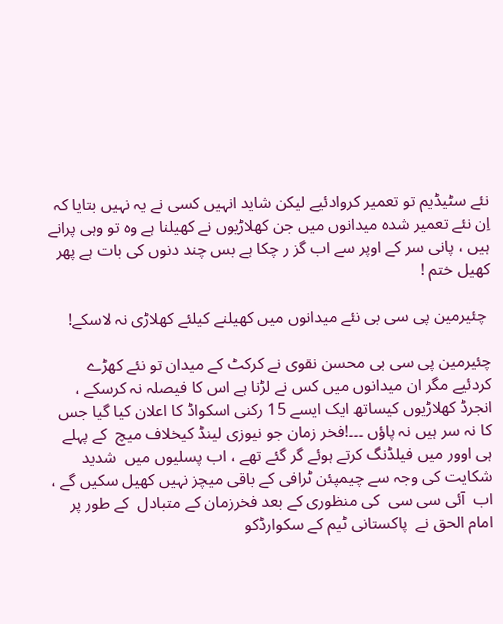نئے سٹیڈیم تو تعمیر کروادئیے لیکن شاید انہیں کسی نے یہ نہیں بتایا کہ اِن نئے تعمیر شدہ میدانوں میں جن کھلاڑیوں نے کھیلنا ہے وہ تو وہی پرانے ہیں ، پانی سر کے اوپر سے اب گز ر چکا ہے بس چند دنوں کی بات ہے پھر کھیل ختم !

 چئیرمین پی سی بی نئے میدانوں میں کھیلنے کیلئے کھلاڑی نہ لاسکے!

چئیرمین پی سی بی محسن نقوی نے کرکٹ کے میدان تو نئے کھڑے کردئیے مگر ان میدانوں میں کس نے لڑنا ہے اس کا فیصلہ نہ کرسکے ، انجرڈ کھلاڑیوں کیساتھ ایک ایسے 15 رکنی اسکواڈ کا اعلان کیا گیا جس کا نہ سر ہیں نہ پاؤں ۔۔۔!فخر زمان جو نیوزی لینڈ کیخلاف میچ  کے پہلے ہی اوور میں فیلڈنگ کرتے ہوئے گر گئے تھے ، اب پسلیوں میں  شدید شکایت کی وجہ سے چیمپئن ٹرافی کے باقی میچز نہیں کھیل سکیں گے ، اب  آئی سی سی  کی منظوری کے بعد فخرزمان کے متبادل  کے طور پر  امام الحق نے  پاکستانی ٹیم کے سکوارڈکو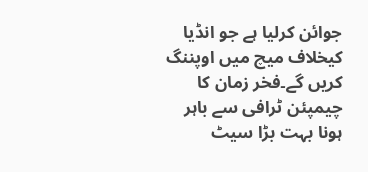جوائن کرلیا ہے جو انڈیا کیخلاف میچ میں اوپننگ کریں گے۔فخر زمان کا  چیمپئن ٹرافی سے باہر ہونا بہت بڑا سیٹ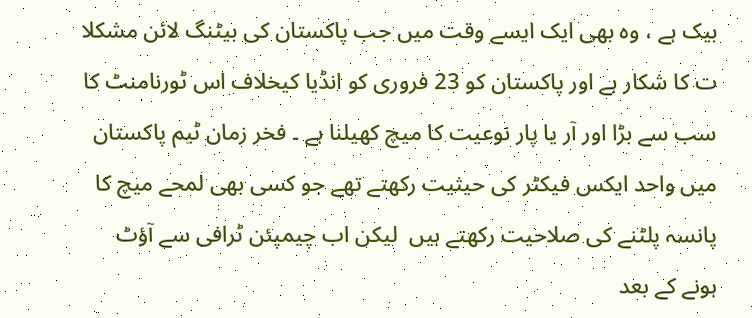بیک ہے ، وہ بھی ایک ایسے وقت میں جب پاکستان کی بیٹنگ لائن مشکلا ت کا شکار ہے اور پاکستان کو 23 فروری کو انڈیا کیخلاف اس ٹورنامنٹ کا سب سے بڑا اور آر یا پار نوعیت کا میچ کھیلنا ہے ۔ فخر زمان ٹیم پاکستان میں واحد ایکس فیکٹر کی حیثیت رکھتے تھے جو کسی بھی لمحے میچ کا پانسہ پلٹنے کی صلاحیت رکھتے ہیں  لیکن اب چیمپئن ٹرافی سے آؤٹ ہونے کے بعد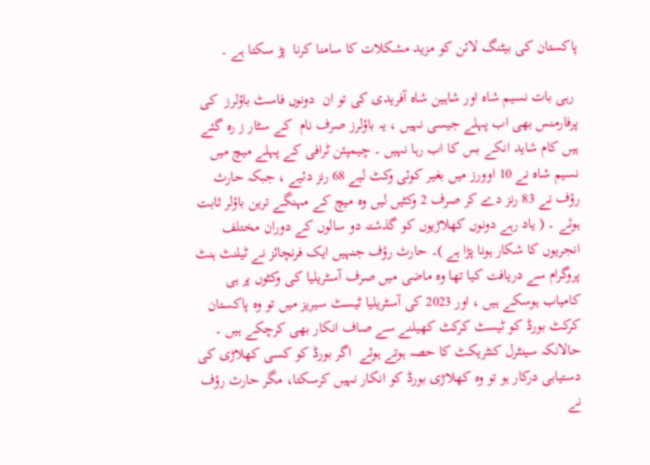پاکستان کی بیٹنگ لائن کو مزید مشکلات کا سامنا کرنا  پڑ سکتا ہے ۔

 رہی بات نسیم شاہ اور شاہین شاہ آفریدی کی تو ان  دونوں فاسٹ باؤلرز  کی پرفارمنس بھی اب پہلے جیسی نہیں ، یہ باؤلرز صرف نام  کے سٹار ز رہ گئے ہیں کام شاید انکے بس کا اب رہا نہیں ۔ چیمپئن ٹرافی کے پہلے میچ میں نسیم شاہ نے 10 اوورز میں بغیر کوئی وکٹ لیے 68 رنز دئیے ، جبکہ حارث رؤف نے 83 رنز دے کر صرف 2 وکٹیں لیں وہ میچ کے مہنگے ترین باؤلر ثابت ہوئے ۔ ( یاد رہے دونوں کھلاڑیوں کو گذشتہ دو سالوں کے دوران مختلف انجریوں کا شکار ہونا پڑا ہے )۔ حارث رؤف جنہیں ایک فرنچائز نے ٹیلنٹ ہنٹ پروگرام سے دریافت کیا تھا وہ ماضی میں صرف آسٹریلیا کی وکٹوں پر ہی  کامیاب ہوسکے ہیں ، اور 2023 کی آسٹریلیا ٹیسٹ سیریز میں تو وہ پاکستان کرکٹ بورڈ کو ٹیسٹ کرکٹ کھیلنے سے صاف انکار بھی کرچکے ہیں ۔ حالانکہ سینٹرل کنٹریکٹ کا حصہ ہوتے ہوئے  اگر بورڈ کو کسی کھلاڑی کی دستیابی درکار ہو تو وہ کھلاڑی بورڈ کو انکار نہیں کرسکتا، مگر حارث رؤف نے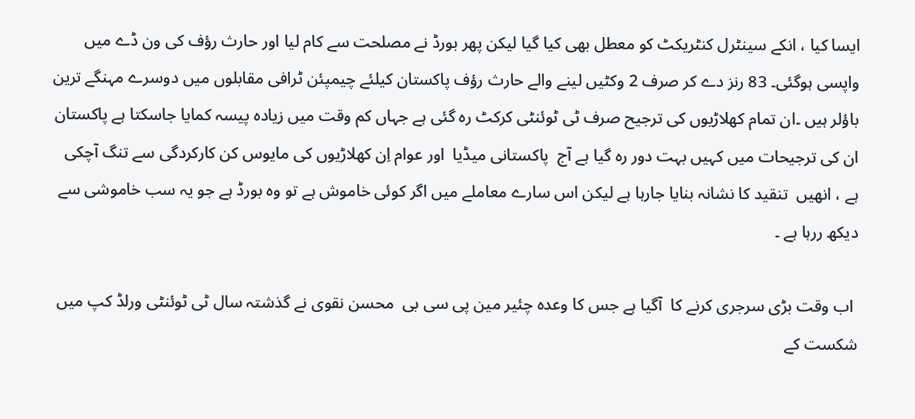ایسا کیا ، انکے سینٹرل کنٹریکٹ کو معطل بھی کیا گیا لیکن پھر بورڈ نے مصلحت سے کام لیا اور حارث رؤف کی ون ڈے میں واپسی ہوگئی۔ 83 رنز دے کر صرف 2 وکٹیں لینے والے حارث رؤف پاکستان کیلئے چیمپئن ٹرافی مقابلوں میں دوسرے مہنگے ترین باؤلر ہیں ۔ان تمام کھلاڑیوں کی ترجیح صرف ٹی ٹوئنٹی کرکٹ رہ گئی ہے جہاں کم وقت میں زیادہ پیسہ کمایا جاسکتا ہے پاکستان ان کی ترجیحات میں کہیں بہت دور رہ گیا ہے آج  پاکستانی میڈیا  اور عوام اِن کھلاڑیوں کی مایوس کن کارکردگی سے تنگ آچکی ہے ، انھیں  تنقید کا نشانہ بنایا جارہا ہے لیکن اس سارے معاملے میں اگر کوئی خاموش ہے تو وہ بورڈ ہے جو یہ سب خاموشی سے دیکھ ررہا ہے ۔

 اب وقت بڑی سرجری کرنے کا  آگیا ہے جس کا وعدہ چئیر مین پی سی بی  محسن نقوی نے گذشتہ سال ٹی ٹوئنٹی ورلڈ کپ میں شکست کے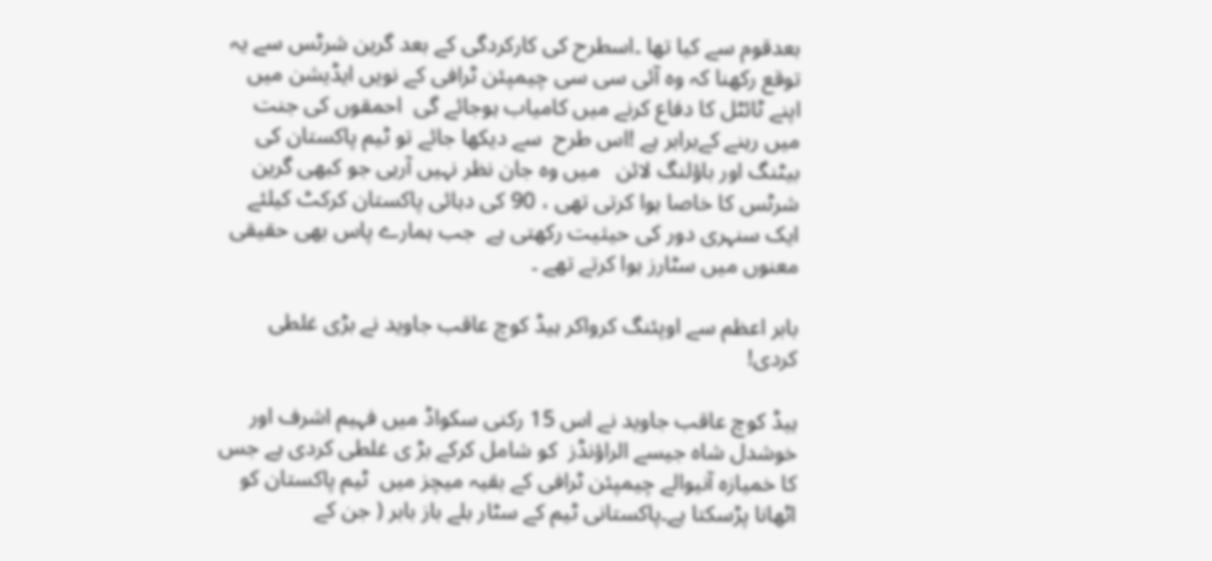بعدقوم سے کیا تھا ۔اسطرح کی کارکردگی کے بعد گرین شرٹس سے یہ توقع رکھنا کہ وہ آئی سی سی چیمپئن ٹرافی کے نویں ایڈیشن میں اپنے ٹائٹل کا دفاع کرنے میں کامیاب ہوجائے گی  احمقوں کی جنت میں رہنے کےبرابر ہے !اس طرح  سے دیکھا جائے تو ٹیم پاکستان کی بیٹنگ اور باؤلنگ لائن   میں وہ جان نظر نہیں آرہی جو کبھی گرین شرٹس کا خاصا ہوا کرتی تھی ، 90 کی دہائی پاکستان کرکٹ کیلئے ایک سنہری دور کی حیثیت رکھتی ہے  جب ہمارے پاس بھی حقیقی معنوں میں سٹارز ہوا کرتے تھے ۔

بابر اعظم سے اوپئنگ کرواکر ہیڈ کوچ عاقب جاوید نے بڑی غلطی کردی!

ہیڈ کوچ عاقب جاوید نے اس 15 رکنی سکواڈ میں فہیم اشرف اور خوشدل شاہ جیسے الراؤنڈز  کو شامل کرکے بڑ ی غلطی کردی ہے جس کا خمیازہ آنیوالے چیمپئن ٹرافی کے بقیہ میچز میں  ٹیم پاکستان کو اٹھانا پڑسکتا ہے۔پاکستانی ٹیم کے سٹار بلے باز بابر ( جن کے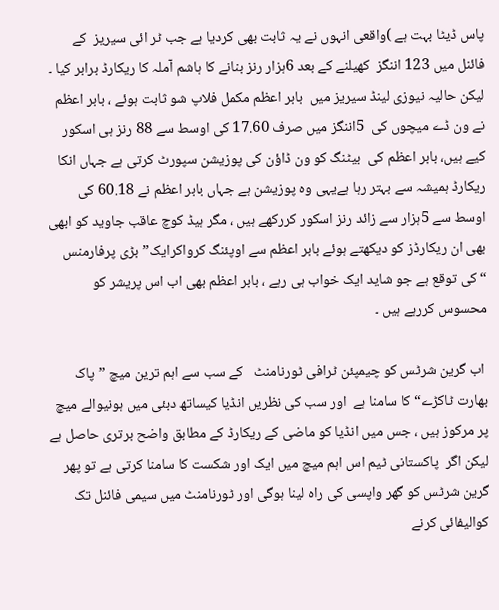پاس ڈیٹا بہت ہے )واقعی انہوں نے یہ ثابت بھی کردیا ہے جب ٹر ائی سیریز  کے فائنل میں 123 اننگز  کھیلنے کے بعد 6ہزار رنز بنانے کا ہاشم آملہ کا ریکارڈ برابر کیا ۔  لیکن حالیہ نیوزی لینڈ سیریز میں  بابر اعظم مکمل فلاپ شو ثابت ہوئے ، بابر اعظم نے ون ڈے میچوں کی  5اننگز میں صرف 17.60 کی اوسط سے 88 رنز ہی اسکور کیے ہیں، بابر اعظم کی  بیٹنگ کو ون ڈاؤن کی پوزیشن سپورٹ کرتی ہے جہاں انکا ریکارڈ ہمیشہ سے بہتر رہا ہےیہی وہ پوزیشن ہے جہاں بابر اعظم نے 60.18 کی اوسط سے 5ہزار سے زائد رنز اسکور کررکھے ہیں ، مگر ہیڈ کوچ عاقب جاوید کو ابھی بھی ان ریکارڈز کو دیکھتے ہوئے بابر اعظم سے اوپئنگ کرواکرایک”بڑی پرفارمنس “کی توقع ہے جو شاید ایک خواب ہی رہے ، بابر اعظم بھی اب اس پریشر کو محسوس کررہے ہیں ۔

 اب گرین شرٹس کو چیمپئن ٹرافی ٹورنامنٹ   کے سب سے اہم ترین میچ ”پاک بھارت ٹاکڑے“کا سامنا ہے  اور سب کی نظریں انڈیا کیساتھ دبئی میں ہونیوالے میچ پر مرکوز ہیں ، جس میں انڈیا کو ماضی کے ریکارڈ کے مطابق واضح برتری حاصل ہے  لیکن اگر  پاکستانی ٹیم اس اہم میچ میں ایک اور شکست کا سامنا کرتی ہے تو پھر گرین شرٹس کو گھر واپسی کی راہ لینا ہوگی اور ٹورنامنٹ میں سیمی فائنل تک کوالیفائی کرنے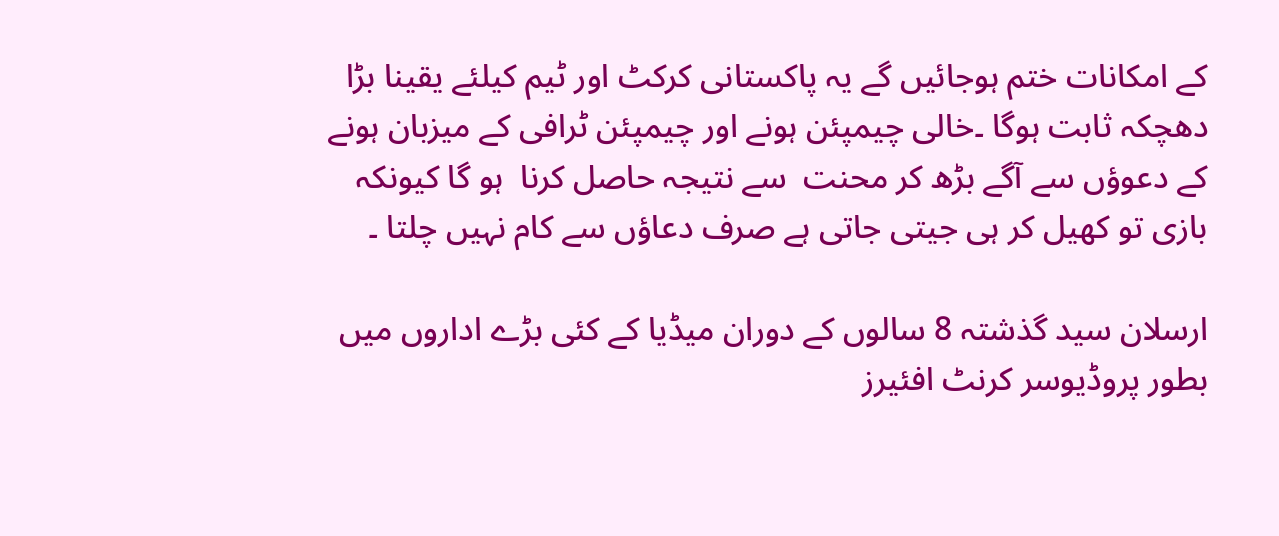کے امکانات ختم ہوجائیں گے یہ پاکستانی کرکٹ اور ٹیم کیلئے یقینا بڑا دھچکہ ثابت ہوگا ۔خالی چیمپئن ہونے اور چیمپئن ٹرافی کے میزبان ہونے کے دعوؤں سے آگے بڑھ کر محنت  سے نتیجہ حاصل کرنا  ہو گا کیونکہ بازی تو کھیل کر ہی جیتی جاتی ہے صرف دعاؤں سے کام نہیں چلتا ۔

ارسلان سید گذشتہ 8 سالوں کے دوران میڈیا کے کئی بڑے اداروں میں بطور پروڈیوسر کرنٹ افئیرز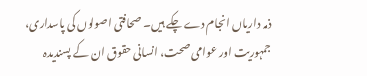ذمہ داریاں انجام دے چکے ہیں۔ صحافتی اصولوں کی پاسداری، جمہوریت اور عوامی صحت، انسانی حقوق ان کے پسندیدہ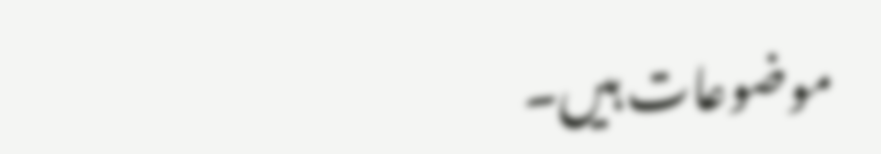موضوعات ہیں۔